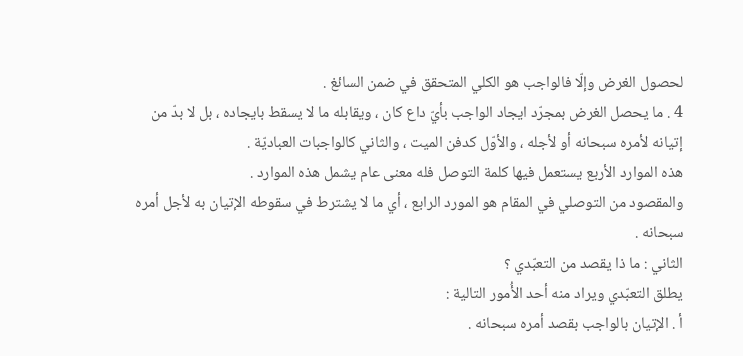لحصول الغرض وإلّا فالواجب هو الكلي المتحقق في ضمن السائغ .
4 . ما يحصل الغرض بمجرّد ايجاد الواجب بأيّ داع كان ، ويقابله ما لا يسقط بايجاده ، بل لا بدّ من إتيانه لأمره سبحانه أو لأجله ، والأوّل كدفن الميت ، والثاني كالواجبات العباديّة .
هذه الموارد الأربع يستعمل فيها كلمة التوصل فله معنى عام يشمل هذه الموارد .
والمقصود من التوصلي في المقام هو المورد الرابع ، أي ما لا يشترط في سقوطه الإتيان به لأجل أمره سبحانه .
الثاني : ما ذا يقصد من التعبّدي ؟
يطلق التعبّدي ويراد منه أحد الأُمور التالية :
أ . الإتيان بالواجب بقصد أمره سبحانه .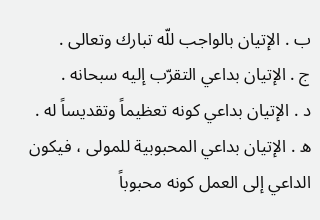ب . الإتيان بالواجب للّه تبارك وتعالى .
ج . الإتيان بداعي التقرّب إليه سبحانه .
د . الإتيان بداعي كونه تعظيماً وتقديساً له .
ه . الإتيان بداعي المحبوبية للمولى ، فيكون الداعي إلى العمل كونه محبوباً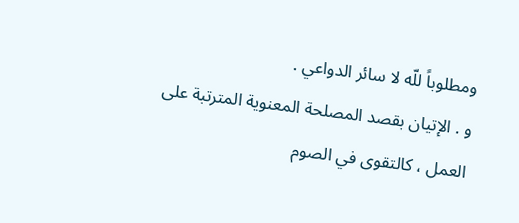ومطلوباً للّه لا سائر الدواعي .
و . الإتيان بقصد المصلحة المعنوية المترتبة على العمل ، كالتقوى في الصوم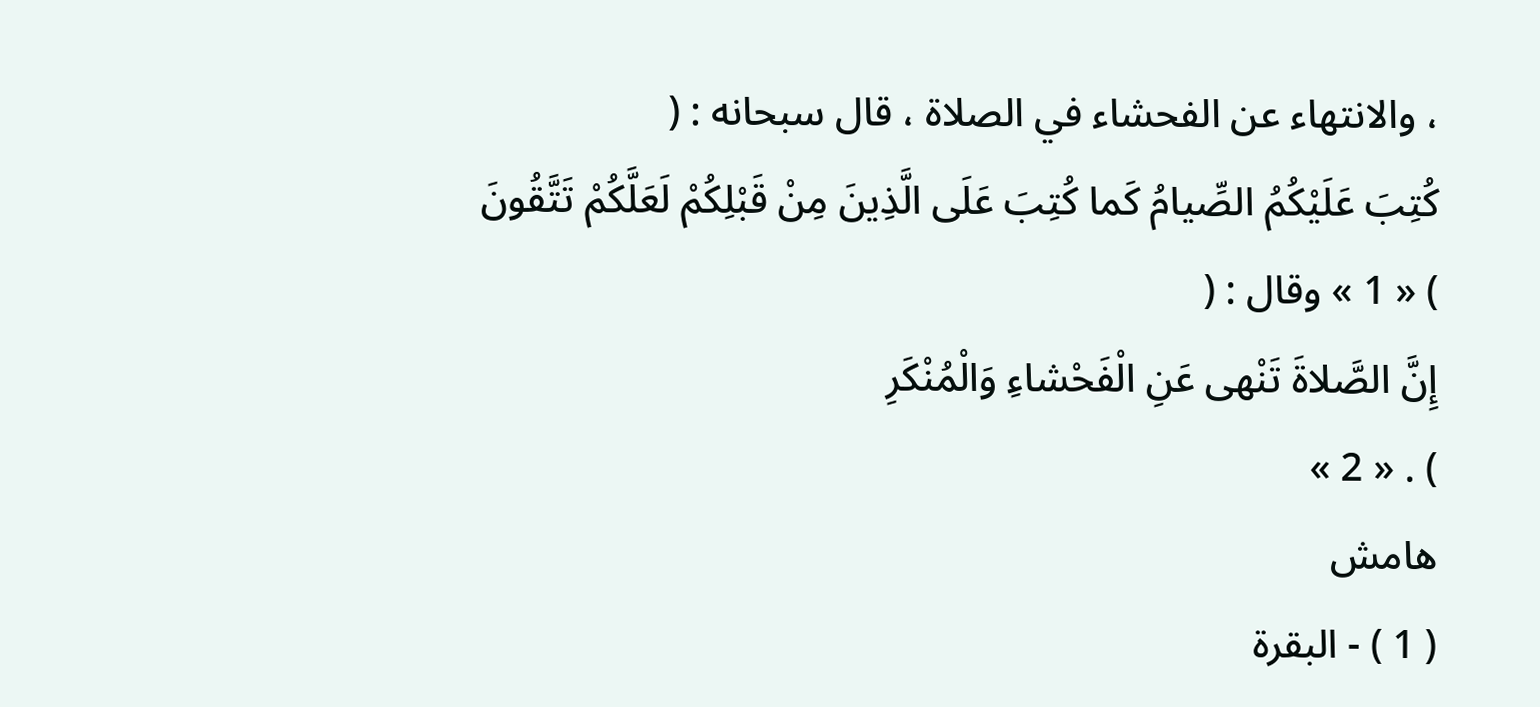، والانتهاء عن الفحشاء في الصلاة ، قال سبحانه : (
كُتِبَ عَلَيْكُمُ الصِّيامُ كَما كُتِبَ عَلَى الَّذِينَ مِنْ قَبْلِكُمْ لَعَلَّكُمْ تَتَّقُونَ
) « 1 » وقال : (
إِنَّ الصَّلاةَ تَنْهى عَنِ الْفَحْشاءِ وَالْمُنْكَرِ
) . « 2 »
هامش
( 1 ) - البقرة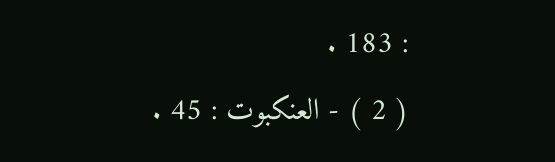: 183 .
( 2 ) - العنكبوت : 45 .